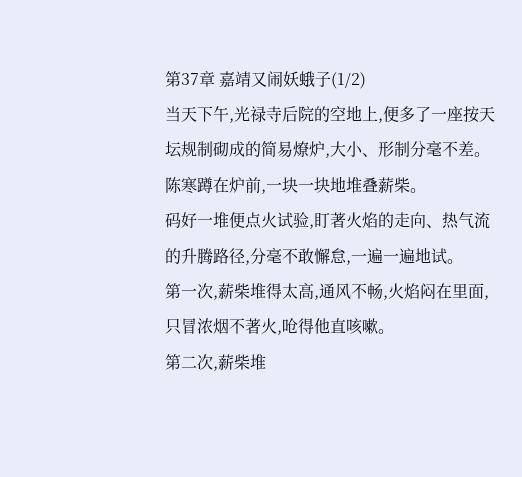第37章 嘉靖又闹妖蛾子(1/2)
当天下午,光禄寺后院的空地上,便多了一座按天坛规制砌成的简易燎炉,大小、形制分毫不差。
陈寒蹲在炉前,一块一块地堆叠薪柴。
码好一堆便点火试验,盯著火焰的走向、热气流的升腾路径,分毫不敢懈怠,一遍一遍地试。
第一次,薪柴堆得太高,通风不畅,火焰闷在里面,只冒浓烟不著火,呛得他直咳嗽。
第二次,薪柴堆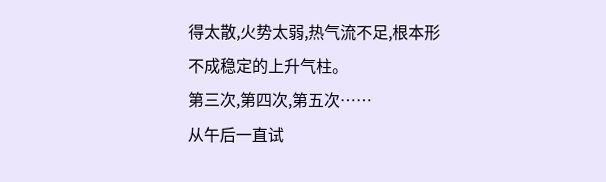得太散,火势太弱,热气流不足,根本形不成稳定的上升气柱。
第三次,第四次,第五次……
从午后一直试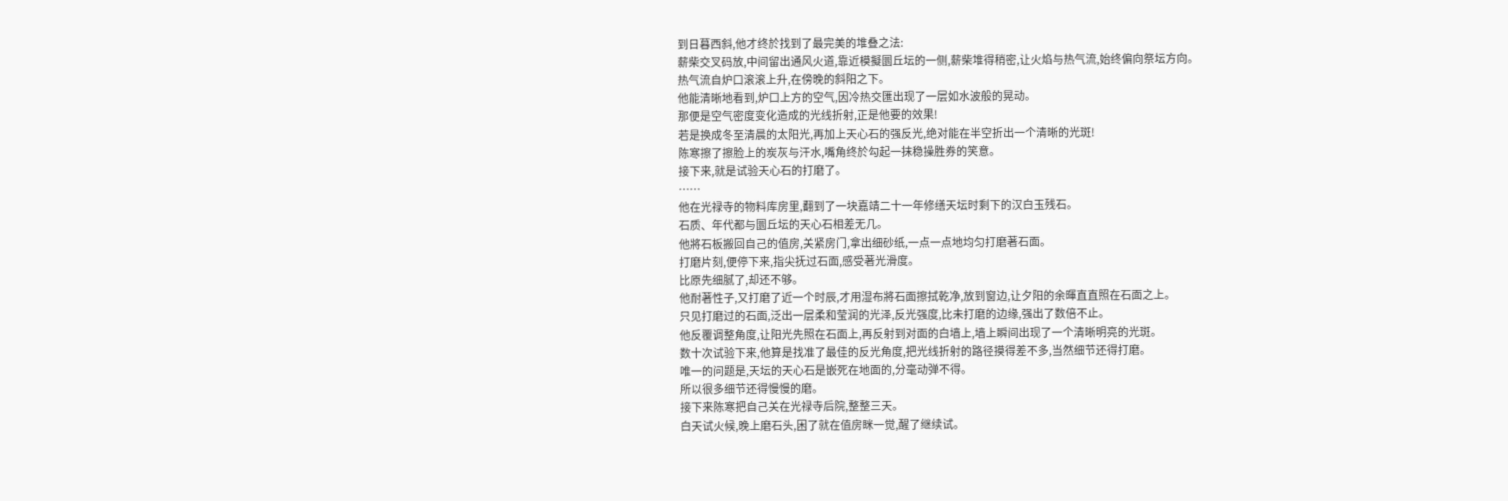到日暮西斜,他才终於找到了最完美的堆叠之法:
薪柴交叉码放,中间留出通风火道,靠近模擬圜丘坛的一侧,薪柴堆得稍密,让火焰与热气流,始终偏向祭坛方向。
热气流自炉口滚滚上升,在傍晚的斜阳之下。
他能清晰地看到,炉口上方的空气,因冷热交匯出现了一层如水波般的晃动。
那便是空气密度变化造成的光线折射,正是他要的效果!
若是换成冬至清晨的太阳光,再加上天心石的强反光,绝对能在半空折出一个清晰的光斑!
陈寒擦了擦脸上的炭灰与汗水,嘴角终於勾起一抹稳操胜券的笑意。
接下来,就是试验天心石的打磨了。
……
他在光禄寺的物料库房里,翻到了一块嘉靖二十一年修缮天坛时剩下的汉白玉残石。
石质、年代都与圜丘坛的天心石相差无几。
他將石板搬回自己的值房,关紧房门,拿出细砂纸,一点一点地均匀打磨著石面。
打磨片刻,便停下来,指尖抚过石面,感受著光滑度。
比原先细腻了,却还不够。
他耐著性子,又打磨了近一个时辰,才用湿布將石面擦拭乾净,放到窗边,让夕阳的余暉直直照在石面之上。
只见打磨过的石面,泛出一层柔和莹润的光泽,反光强度,比未打磨的边缘,强出了数倍不止。
他反覆调整角度,让阳光先照在石面上,再反射到对面的白墙上,墙上瞬间出现了一个清晰明亮的光斑。
数十次试验下来,他算是找准了最佳的反光角度,把光线折射的路径摸得差不多,当然细节还得打磨。
唯一的问题是,天坛的天心石是嵌死在地面的,分毫动弹不得。
所以很多细节还得慢慢的磨。
接下来陈寒把自己关在光禄寺后院,整整三天。
白天试火候,晚上磨石头,困了就在值房眯一觉,醒了继续试。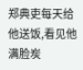郑典吏每天给他送饭,看见他满脸炭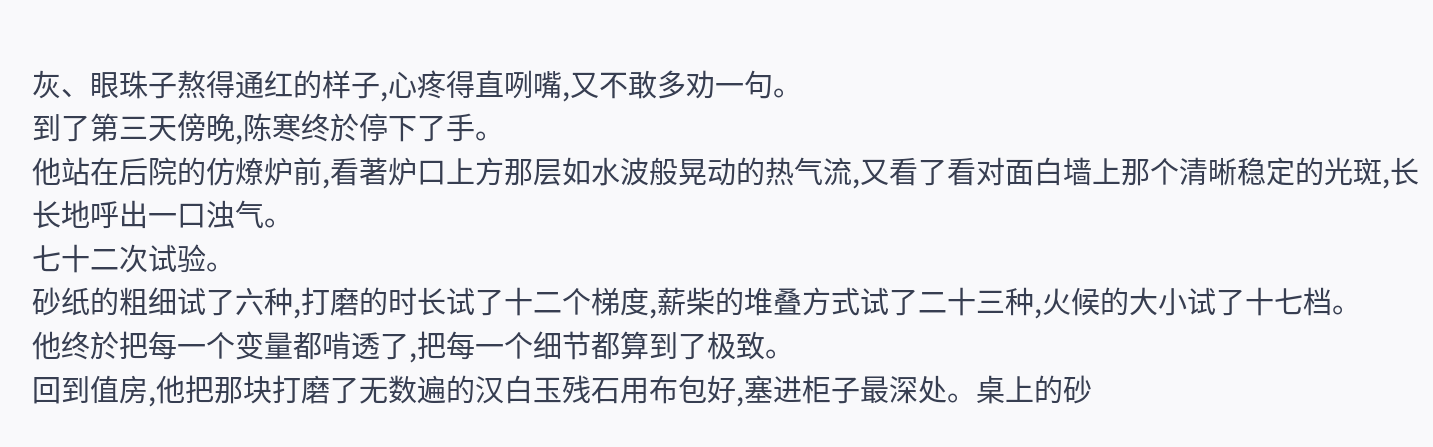灰、眼珠子熬得通红的样子,心疼得直咧嘴,又不敢多劝一句。
到了第三天傍晚,陈寒终於停下了手。
他站在后院的仿燎炉前,看著炉口上方那层如水波般晃动的热气流,又看了看对面白墙上那个清晰稳定的光斑,长长地呼出一口浊气。
七十二次试验。
砂纸的粗细试了六种,打磨的时长试了十二个梯度,薪柴的堆叠方式试了二十三种,火候的大小试了十七档。
他终於把每一个变量都啃透了,把每一个细节都算到了极致。
回到值房,他把那块打磨了无数遍的汉白玉残石用布包好,塞进柜子最深处。桌上的砂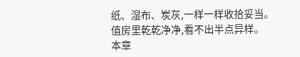纸、湿布、炭灰,一样一样收拾妥当。
值房里乾乾净净,看不出半点异样。
本章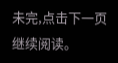未完,点击下一页继续阅读。